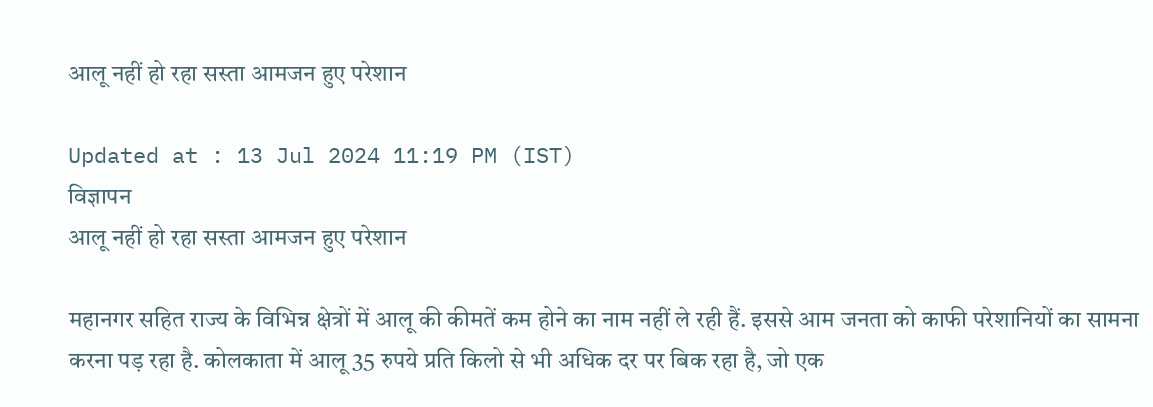आलू नहीं हो रहा सस्ता आमजन हुए परेशान

Updated at : 13 Jul 2024 11:19 PM (IST)
विज्ञापन
आलू नहीं हो रहा सस्ता आमजन हुए परेशान

महानगर सहित राज्य के विभिन्न क्षेत्रों में आलू की कीमतें कम होने का नाम नहीं ले रही हैं. इससे आम जनता को काफी परेशानियों का सामना करना पड़ रहा है. कोलकाता में आलू 35 रुपये प्रति किलो से भी अधिक दर पर बिक रहा है, जो एक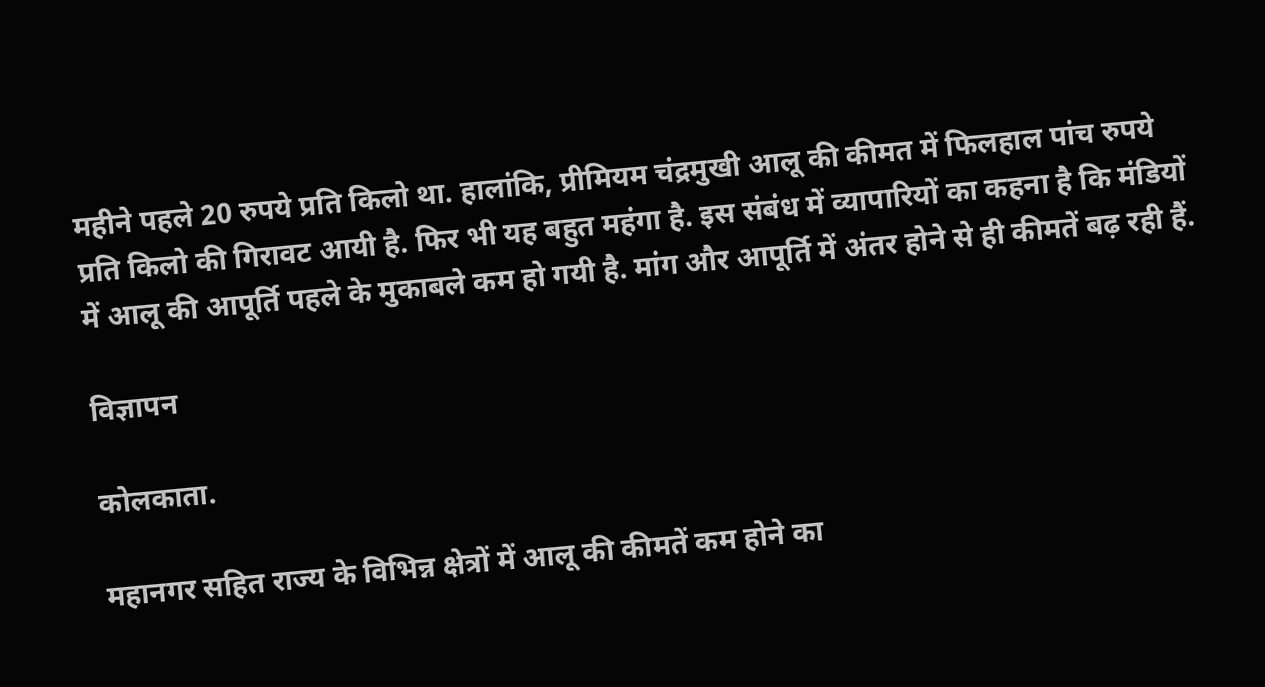महीने पहले 20 रुपये प्रति किलो था. हालांकि, प्रीमियम चंद्रमुखी आलू की कीमत में फिलहाल पांच रुपये प्रति किलो की गिरावट आयी है. फिर भी यह बहुत महंगा है. इस संबंध में व्यापारियों का कहना है कि मंडियों में आलू की आपूर्ति पहले के मुकाबले कम हो गयी है. मांग और आपूर्ति में अंतर होने से ही कीमतें बढ़ रही हैं.

विज्ञापन

कोलकाता.

महानगर सहित राज्य के विभिन्न क्षेत्रों में आलू की कीमतें कम होने का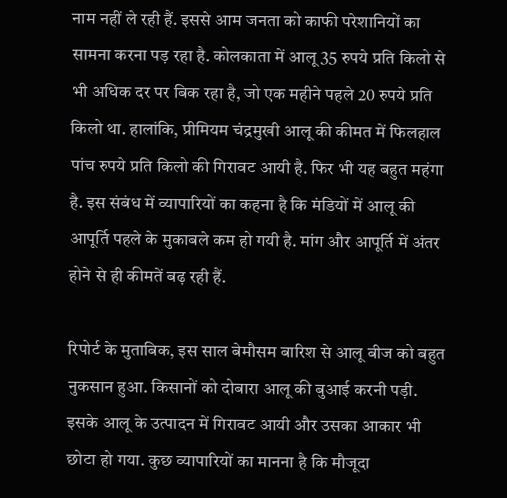नाम नहीं ले रही हैं. इससे आम जनता को काफी परेशानियों का सामना करना पड़ रहा है. कोलकाता में आलू 35 रुपये प्रति किलो से भी अधिक दर पर बिक रहा है, जो एक महीने पहले 20 रुपये प्रति किलो था. हालांकि, प्रीमियम चंद्रमुखी आलू की कीमत में फिलहाल पांच रुपये प्रति किलो की गिरावट आयी है. फिर भी यह बहुत महंगा है. इस संबंध में व्यापारियों का कहना है कि मंडियों में आलू की आपूर्ति पहले के मुकाबले कम हो गयी है. मांग और आपूर्ति में अंतर होने से ही कीमतें बढ़ रही हैं.

रिपोर्ट के मुताबिक, इस साल बेमौसम बारिश से आलू बीज को बहुत नुकसान हुआ. किसानों को दोबारा आलू की बुआई करनी पड़ी. इसके आलू के उत्पादन में गिरावट आयी और उसका आकार भी छोटा हो गया. कुछ व्यापारियों का मानना है कि मौजूदा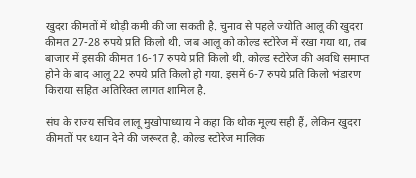खुदरा कीमतों में थोड़ी कमी की जा सकती है. चुनाव से पहले ज्योति आलू की खुदरा कीमत 27-28 रुपये प्रति किलो थी. जब आलू को कोल्ड स्टोरेज में रखा गया था, तब बाजार में इसकी कीमत 16-17 रुपये प्रति किलो थी. कोल्ड स्टोरेज की अवधि समाप्त होने के बाद आलू 22 रुपये प्रति किलो हो गया. इसमें 6-7 रुपये प्रति किलो भंडारण किराया सहित अतिरिक्त लागत शामिल है.

संघ के राज्य सचिव लालू मुखोपाध्याय ने कहा कि थोक मूल्य सही हैं, लेकिन खुदरा कीमतों पर ध्यान देने की जरूरत है. कोल्ड स्टोरेज मालिक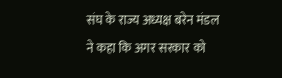संघ के राज्य अध्यक्ष बरेन मंडल ने कहा कि अगर सरकार को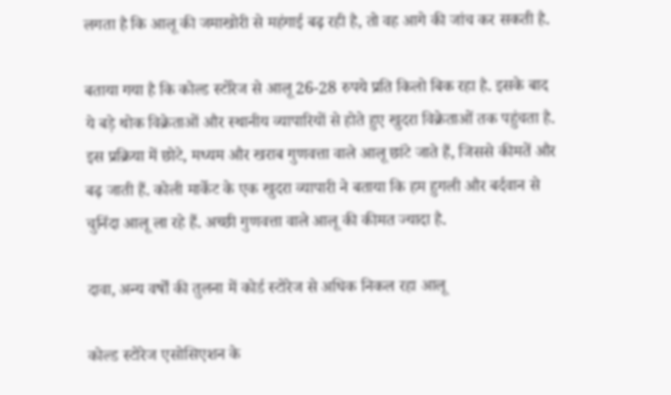लगता है कि आलू की जमाखोरी से महंगाई बढ़ रही है, तो वह आगे की जांच कर सकती है.

बताया गया है कि कोल्ड स्टोरेज से आलू 26-28 रुपये प्रति किलो बिक रहा है. इसके बाद ये बड़े थोक विक्रेताओं और स्थानीय व्यापारियों से होते हुए खुदरा विक्रेताओं तक पहुंचता है. इस प्रक्रिया में छोटे, मध्यम और खराब गुणवत्ता वाले आलू छांटे जाते हैं, जिससे कीमतें और बढ़ जाती हैं. कोली मार्केट के एक खुदरा व्यापारी ने बताया कि हम हुगली और बर्दवान से चुनिंदा आलू ला रहे हैं. अच्छी गुणवत्ता वाले आलू की कीमत ज्यादा है.

दावा, अन्य वर्षों की तुलना में कोर्ड स्टोरेज से अधिक निकल रहा आलू

कोल्ड स्टोरेज एसोसिएशन के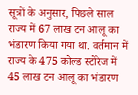सूत्रों के अनुसार, पिछले साल राज्य में 67 लाख टन आलू का भंडारण किया गया था. वर्तमान में राज्य के 475 कोल्ड स्टोरेज में 45 लाख टन आलू का भंडारण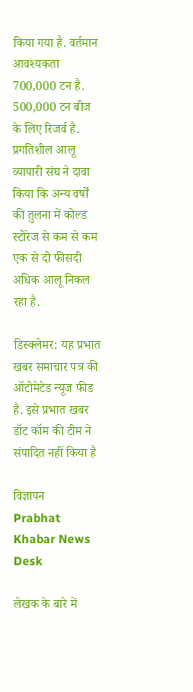किया गया है. वर्तमान आवश्यकता 700,000 टन है. 500,000 टन बीज के लिए रिजर्व है. प्रगतिशील आलू व्यापारी संघ ने दावा किया कि अन्य वर्षों की तुलना में कोल्ड स्टोरेज से कम से कम एक से दो फीसदी अधिक आलू निकल रहा है.

डिस्क्लेमर: यह प्रभात खबर समाचार पत्र की ऑटोमेटेड न्यूज फीड है. इसे प्रभात खबर डॉट कॉम की टीम ने संपादित नहीं किया है

विज्ञापन
Prabhat Khabar News Desk

लेखक के बारे में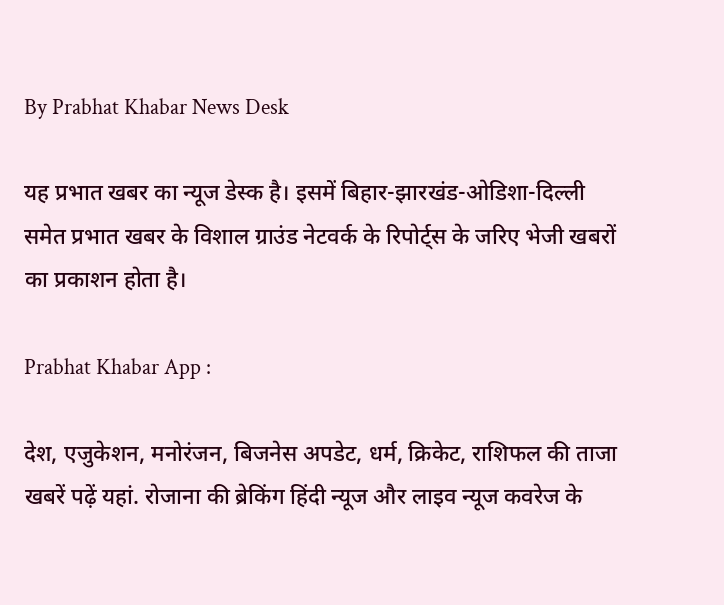By Prabhat Khabar News Desk

यह प्रभात खबर का न्यूज डेस्क है। इसमें बिहार-झारखंड-ओडिशा-दिल्‍ली समेत प्रभात खबर के विशाल ग्राउंड नेटवर्क के रिपोर्ट्स के जरिए भेजी खबरों का प्रकाशन होता है।

Prabhat Khabar App :

देश, एजुकेशन, मनोरंजन, बिजनेस अपडेट, धर्म, क्रिकेट, राशिफल की ताजा खबरें पढ़ें यहां. रोजाना की ब्रेकिंग हिंदी न्यूज और लाइव न्यूज कवरेज के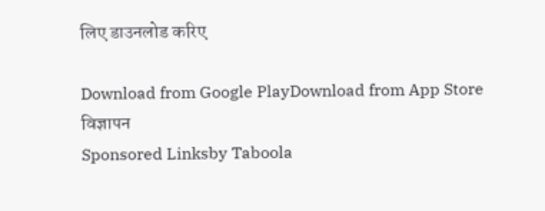लिए डाउनलोड करिए

Download from Google PlayDownload from App Store
विज्ञापन
Sponsored Linksby Taboola